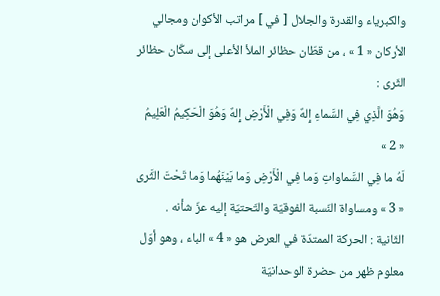والكبرياء والقدرة والجلال [ في ] مراتب الأكوان ومجالي الأركان « 1 » ، من قطّان حظائر الملأ الأعلى إلى سكّان حظائر الثّرى :
وَهُوَ الَّذِي فِي السَّماءِ إِلهٌ وَفِي الْأَرْضِ إِلهٌ وَهُوَ الْحَكِيمُ الْعَلِيمُ
« 2 »
لَهُ ما فِي السَّماواتِ وَما فِي الْأَرْضِ وَما بَيْنَهُما وَما تَحْتَ الثَّرى
« 3 » ومساواة النّسبة الفوقيّة والتّحتيّة إليه عزّ شأنه .
الثّانية : الحركة الممتدّة في العرض هو « 4 » الباء ، وهو أوّل معلوم ظهر من حضرة الوحدانيّة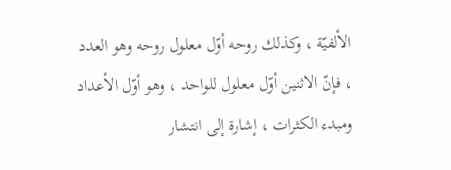الألفيّة ، وكذلك روحه أوّل معلول روحه وهو العدد ، فإنّ الاثنين أوّل معلول للواحد ، وهو أوّل الأعداد ومبدء الكثرات ، إشارة إلى انتشار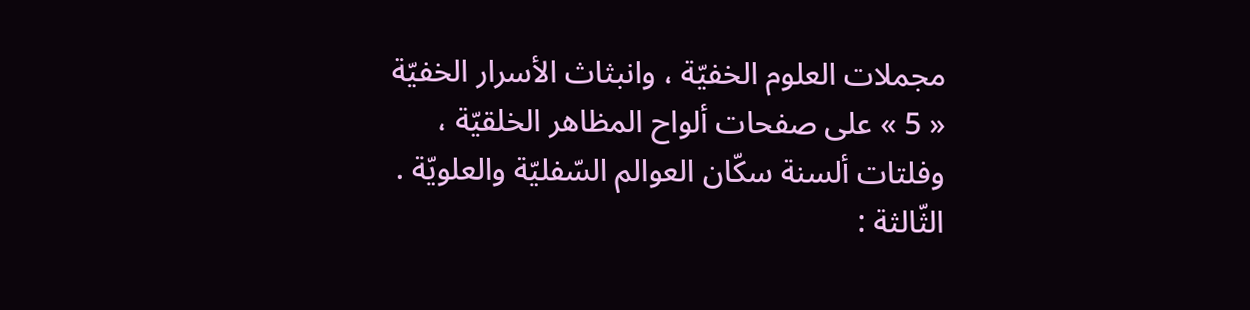مجملات العلوم الخفيّة ، وانبثاث الأسرار الخفيّة « 5 » على صفحات ألواح المظاهر الخلقيّة ، وفلتات ألسنة سكّان العوالم السّفليّة والعلويّة .
الثّالثة :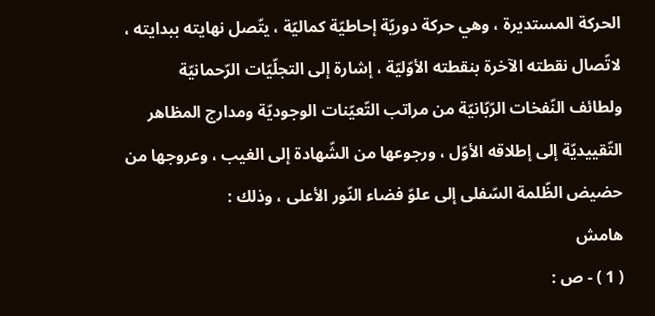الحركة المستديرة ، وهي حركة دوريّة إحاطيّة كماليّة ، يتّصل نهايته ببدايته ، لاتّصال نقطته الآخرة بنقطته الأوّليّة ، إشارة إلى التجلّيّات الرّحمانيّة ولطائف النّفخات الرّبّانيّة من مراتب التّعيّنات الوجوديّة ومدارج المظاهر التّقييديّة إلى إطلاقه الأوّل ، ورجوعها من الشّهادة إلى الغيب ، وعروجها من حضيض الظّلمة السّفلى إلى علوّ فضاء النّور الأعلى ، وذلك :
هامش
( 1 ) - ص :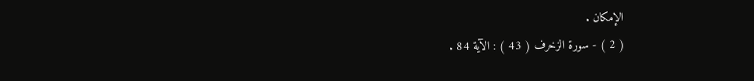الإمكان .
( 2 ) - سورة الزخرف ( 43 ) : الآية 84 .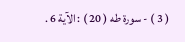( 3 ) - سورة طه ( 20 ) : الآية 6 .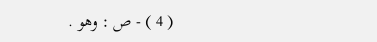( 4 ) - ص : وهو .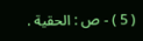( 5 ) - ص : الحقية .